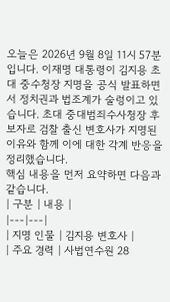오늘은 2026년 9월 8일 11시 57분입니다. 이재명 대통령이 김지용 초대 중수청장 지명을 공식 발표하면서 정치권과 법조계가 술렁이고 있습니다. 초대 중대범죄수사청장 후보자로 검찰 출신 변호사가 지명된 이유와 함께 이에 대한 각계 반응을 정리했습니다.
핵심 내용을 먼저 요약하면 다음과 같습니다.
| 구분 | 내용 |
|---|---|
| 지명 인물 | 김지용 변호사 |
| 주요 경력 | 사법연수원 28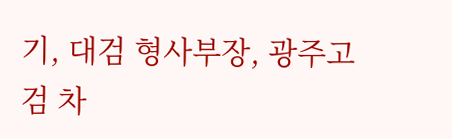기, 대검 형사부장, 광주고검 차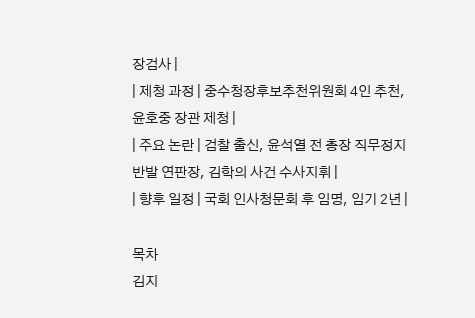장검사 |
| 제청 과정 | 중수청장후보추천위원회 4인 추천, 윤호중 장관 제청 |
| 주요 논란 | 검찰 출신, 윤석열 전 총장 직무정지 반발 연판장, 김학의 사건 수사지휘 |
| 향후 일정 | 국회 인사청문회 후 임명, 임기 2년 |

목차
김지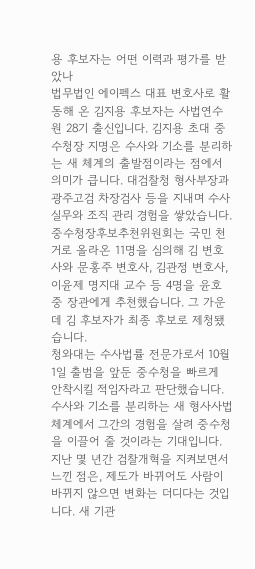용 후보자는 어떤 이력과 평가를 받았나
법무법인 에이펙스 대표 변호사로 활동해 온 김지용 후보자는 사법연수원 28기 출신입니다. 김지용 초대 중수청장 지명은 수사와 기소를 분리하는 새 체계의 출발점이라는 점에서 의미가 큽니다. 대검찰청 형사부장과 광주고검 차장검사 등을 지내며 수사 실무와 조직 관리 경험을 쌓았습니다. 중수청장후보추천위원회는 국민 천거로 올라온 11명을 심의해 김 변호사와 문홍주 변호사, 김관정 변호사, 이윤제 명지대 교수 등 4명을 윤호중 장관에게 추천했습니다. 그 가운데 김 후보자가 최종 후보로 제청됐습니다.
청와대는 수사법률 전문가로서 10월 1일 출범을 앞둔 중수청을 빠르게 안착시킬 적임자라고 판단했습니다. 수사와 기소를 분리하는 새 형사사법 체계에서 그간의 경험을 살려 중수청을 이끌어 줄 것이라는 기대입니다. 지난 몇 년간 검찰개혁을 지켜보면서 느낀 점은, 제도가 바뀌어도 사람이 바뀌지 않으면 변화는 더디다는 것입니다. 새 기관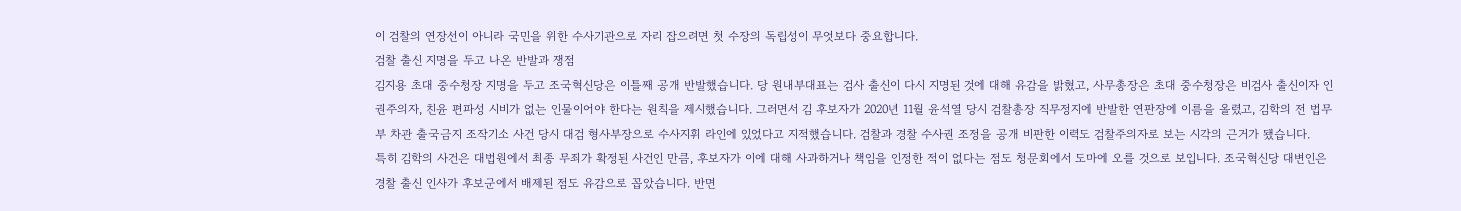이 검찰의 연장선이 아니라 국민을 위한 수사기관으로 자리 잡으려면 첫 수장의 독립성이 무엇보다 중요합니다.
검찰 출신 지명을 두고 나온 반발과 쟁점
김지용 초대 중수청장 지명을 두고 조국혁신당은 이틀째 공개 반발했습니다. 당 원내부대표는 검사 출신이 다시 지명된 것에 대해 유감을 밝혔고, 사무총장은 초대 중수청장은 비검사 출신이자 인권주의자, 친윤 편파성 시비가 없는 인물이어야 한다는 원칙을 제시했습니다. 그러면서 김 후보자가 2020년 11월 윤석열 당시 검찰총장 직무정지에 반발한 연판장에 이름을 올렸고, 김학의 전 법무부 차관 출국금지 조작기소 사건 당시 대검 형사부장으로 수사지휘 라인에 있었다고 지적했습니다. 검찰과 경찰 수사권 조정을 공개 비판한 이력도 검찰주의자로 보는 시각의 근거가 됐습니다.
특히 김학의 사건은 대법원에서 최종 무죄가 확정된 사건인 만큼, 후보자가 이에 대해 사과하거나 책임을 인정한 적이 없다는 점도 청문회에서 도마에 오를 것으로 보입니다. 조국혁신당 대변인은 경찰 출신 인사가 후보군에서 배제된 점도 유감으로 꼽았습니다. 반면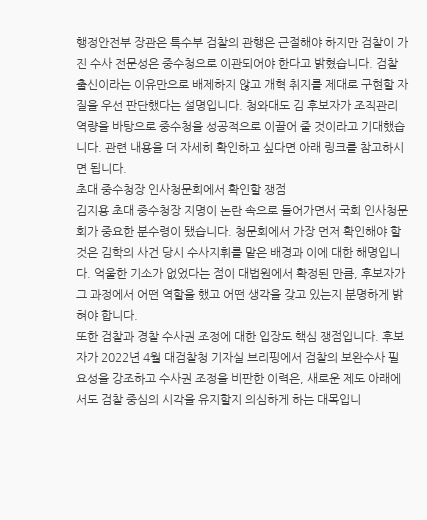행정안전부 장관은 특수부 검찰의 관행은 근절해야 하지만 검찰이 가진 수사 전문성은 중수청으로 이관되어야 한다고 밝혔습니다. 검찰 출신이라는 이유만으로 배제하지 않고 개혁 취지를 제대로 구현할 자질을 우선 판단했다는 설명입니다. 청와대도 김 후보자가 조직관리 역량을 바탕으로 중수청을 성공적으로 이끌어 줄 것이라고 기대했습니다. 관련 내용을 더 자세히 확인하고 싶다면 아래 링크를 참고하시면 됩니다.
초대 중수청장 인사청문회에서 확인할 쟁점
김지용 초대 중수청장 지명이 논란 속으로 들어가면서 국회 인사청문회가 중요한 분수령이 됐습니다. 청문회에서 가장 먼저 확인해야 할 것은 김학의 사건 당시 수사지휘를 맡은 배경과 이에 대한 해명입니다. 억울한 기소가 없었다는 점이 대법원에서 확정된 만큼, 후보자가 그 과정에서 어떤 역할을 했고 어떤 생각을 갖고 있는지 분명하게 밝혀야 합니다.
또한 검찰과 경찰 수사권 조정에 대한 입장도 핵심 쟁점입니다. 후보자가 2022년 4월 대검찰청 기자실 브리핑에서 검찰의 보완수사 필요성을 강조하고 수사권 조정을 비판한 이력은, 새로운 제도 아래에서도 검찰 중심의 시각을 유지할지 의심하게 하는 대목입니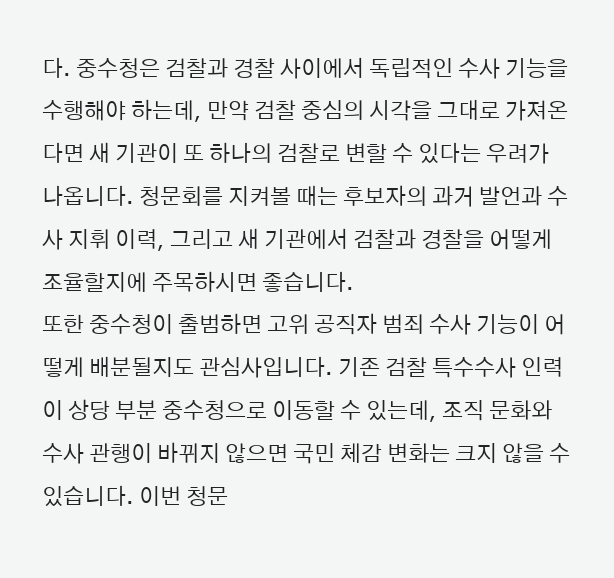다. 중수청은 검찰과 경찰 사이에서 독립적인 수사 기능을 수행해야 하는데, 만약 검찰 중심의 시각을 그대로 가져온다면 새 기관이 또 하나의 검찰로 변할 수 있다는 우려가 나옵니다. 청문회를 지켜볼 때는 후보자의 과거 발언과 수사 지휘 이력, 그리고 새 기관에서 검찰과 경찰을 어떻게 조율할지에 주목하시면 좋습니다.
또한 중수청이 출범하면 고위 공직자 범죄 수사 기능이 어떻게 배분될지도 관심사입니다. 기존 검찰 특수수사 인력이 상당 부분 중수청으로 이동할 수 있는데, 조직 문화와 수사 관행이 바뀌지 않으면 국민 체감 변화는 크지 않을 수 있습니다. 이번 청문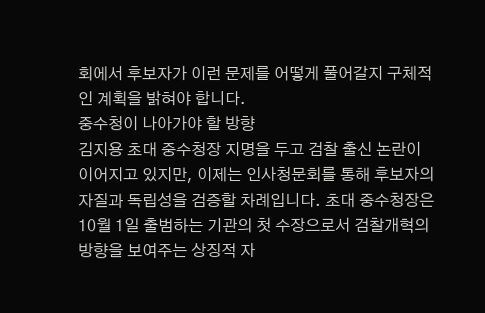회에서 후보자가 이런 문제를 어떻게 풀어갈지 구체적인 계획을 밝혀야 합니다.
중수청이 나아가야 할 방향
김지용 초대 중수청장 지명을 두고 검찰 출신 논란이 이어지고 있지만, 이제는 인사청문회를 통해 후보자의 자질과 독립성을 검증할 차례입니다. 초대 중수청장은 10월 1일 출범하는 기관의 첫 수장으로서 검찰개혁의 방향을 보여주는 상징적 자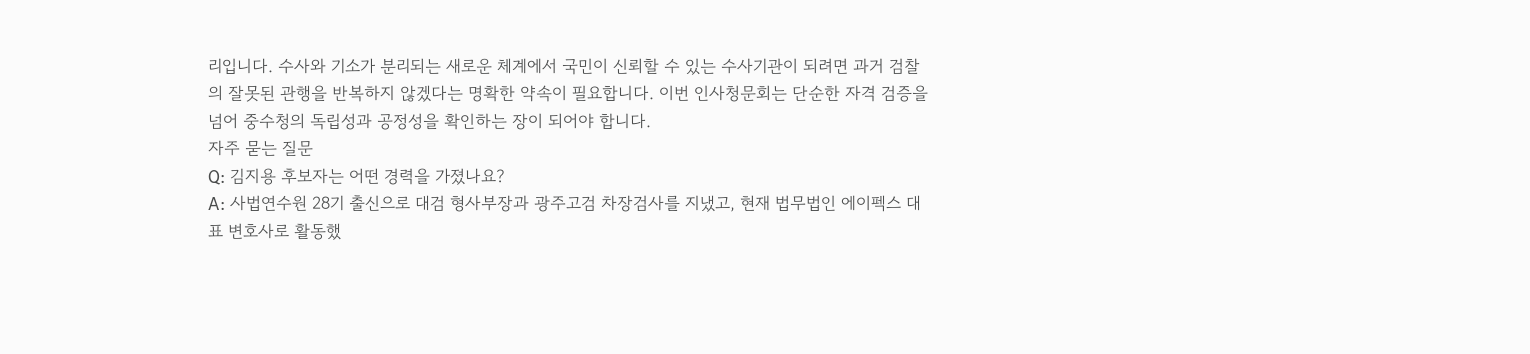리입니다. 수사와 기소가 분리되는 새로운 체계에서 국민이 신뢰할 수 있는 수사기관이 되려면 과거 검찰의 잘못된 관행을 반복하지 않겠다는 명확한 약속이 필요합니다. 이번 인사청문회는 단순한 자격 검증을 넘어 중수청의 독립성과 공정성을 확인하는 장이 되어야 합니다.
자주 묻는 질문
Q: 김지용 후보자는 어떤 경력을 가졌나요?
A: 사법연수원 28기 출신으로 대검 형사부장과 광주고검 차장검사를 지냈고, 현재 법무법인 에이펙스 대표 변호사로 활동했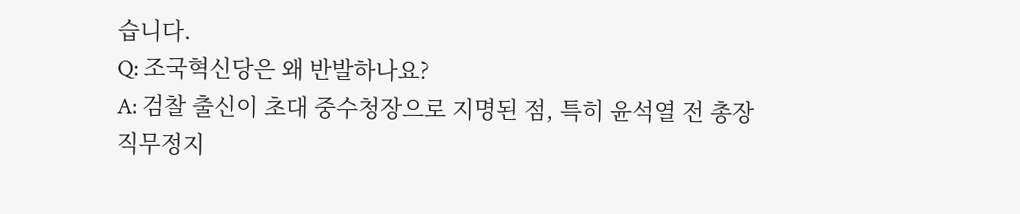습니다.
Q: 조국혁신당은 왜 반발하나요?
A: 검찰 출신이 초대 중수청장으로 지명된 점, 특히 윤석열 전 총장 직무정지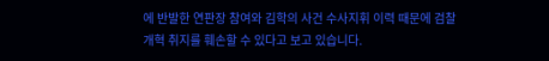에 반발한 연판장 참여와 김학의 사건 수사지휘 이력 때문에 검찰개혁 취지를 훼손할 수 있다고 보고 있습니다.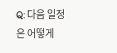Q: 다음 일정은 어떻게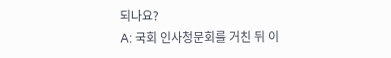되나요?
A: 국회 인사청문회를 거친 뒤 이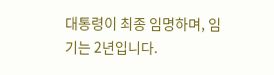대통령이 최종 임명하며, 임기는 2년입니다.